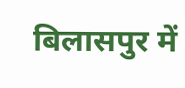बिलासपुर में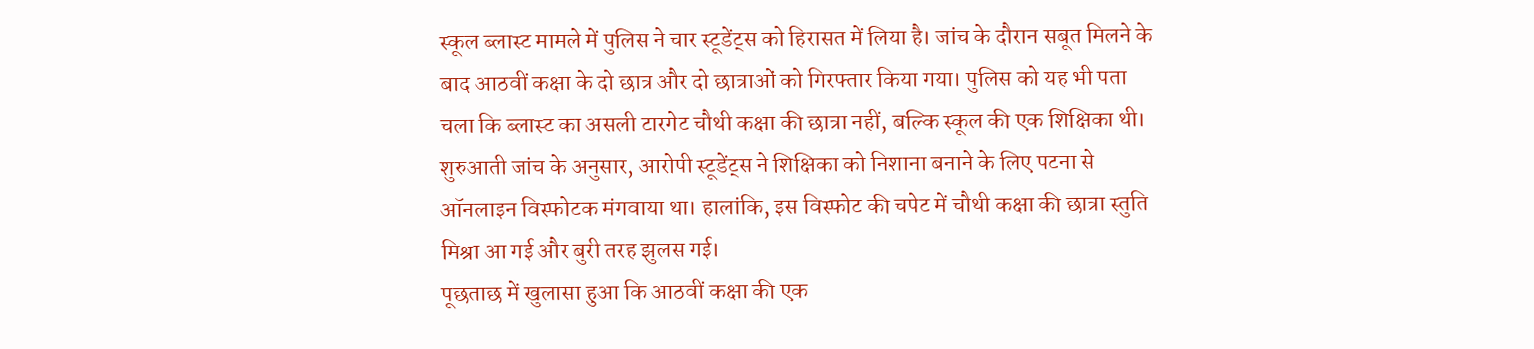स्कूल ब्लास्ट मामले में पुलिस ने चार स्टूडेंट्स को हिरासत में लिया है। जांच के दौरान सबूत मिलने के बाद आठवीं कक्षा के दो छात्र और दो छात्राओं को गिरफ्तार किया गया। पुलिस को यह भी पता चला कि ब्लास्ट का असली टारगेट चौथी कक्षा की छात्रा नहीं, बल्कि स्कूल की एक शिक्षिका थी।
शुरुआती जांच के अनुसार, आरोपी स्टूडेंट्स ने शिक्षिका को निशाना बनाने के लिए पटना से ऑनलाइन विस्फोटक मंगवाया था। हालांकि, इस विस्फोट की चपेट में चौथी कक्षा की छात्रा स्तुति मिश्रा आ गई और बुरी तरह झुलस गई।
पूछताछ में खुलासा हुआ कि आठवीं कक्षा की एक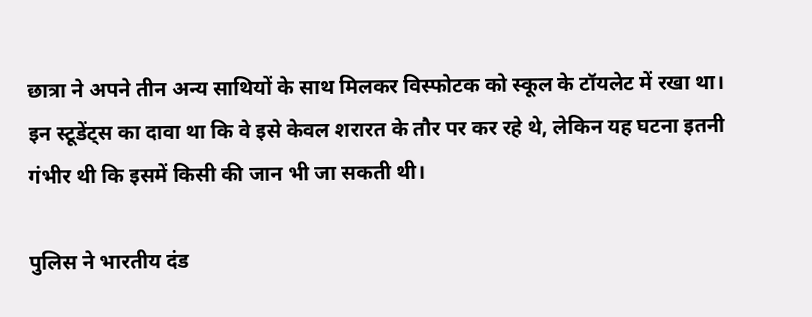छात्रा ने अपने तीन अन्य साथियों के साथ मिलकर विस्फोटक को स्कूल के टॉयलेट में रखा था। इन स्टूडेंट्स का दावा था कि वे इसे केवल शरारत के तौर पर कर रहे थे, लेकिन यह घटना इतनी गंभीर थी कि इसमें किसी की जान भी जा सकती थी।

पुलिस ने भारतीय दंड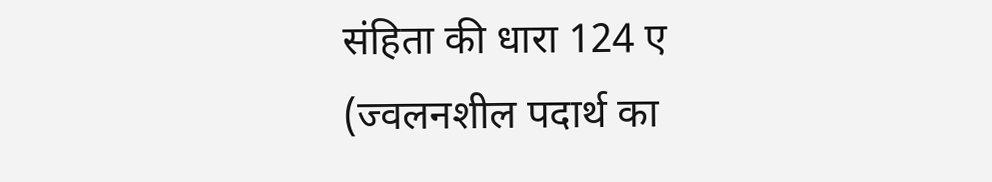संहिता की धारा 124 ए (ज्वलनशील पदार्थ का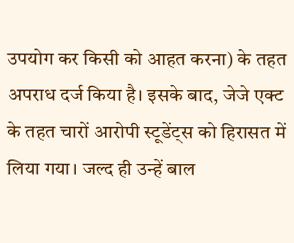उपयोग कर किसी को आहत करना) के तहत अपराध दर्ज किया है। इसके बाद, जेजे एक्ट के तहत चारों आरोपी स्टूडेंट्स को हिरासत में लिया गया। जल्द ही उन्हें बाल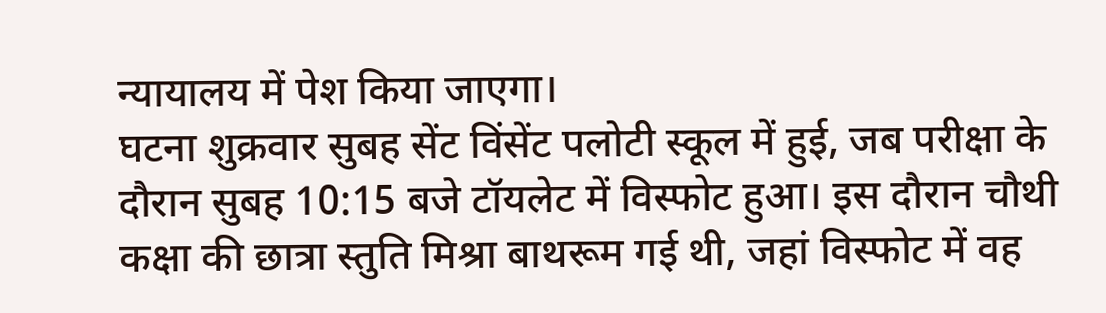न्यायालय में पेश किया जाएगा।
घटना शुक्रवार सुबह सेंट विंसेंट पलोटी स्कूल में हुई, जब परीक्षा के दौरान सुबह 10:15 बजे टॉयलेट में विस्फोट हुआ। इस दौरान चौथी कक्षा की छात्रा स्तुति मिश्रा बाथरूम गई थी, जहां विस्फोट में वह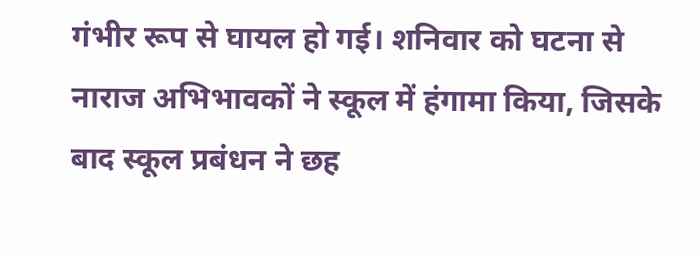गंभीर रूप से घायल हो गई। शनिवार को घटना से नाराज अभिभावकों ने स्कूल में हंगामा किया, जिसके बाद स्कूल प्रबंधन ने छह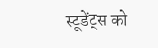स्टूडेंट्स को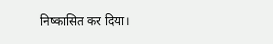निष्कासित कर दिया।